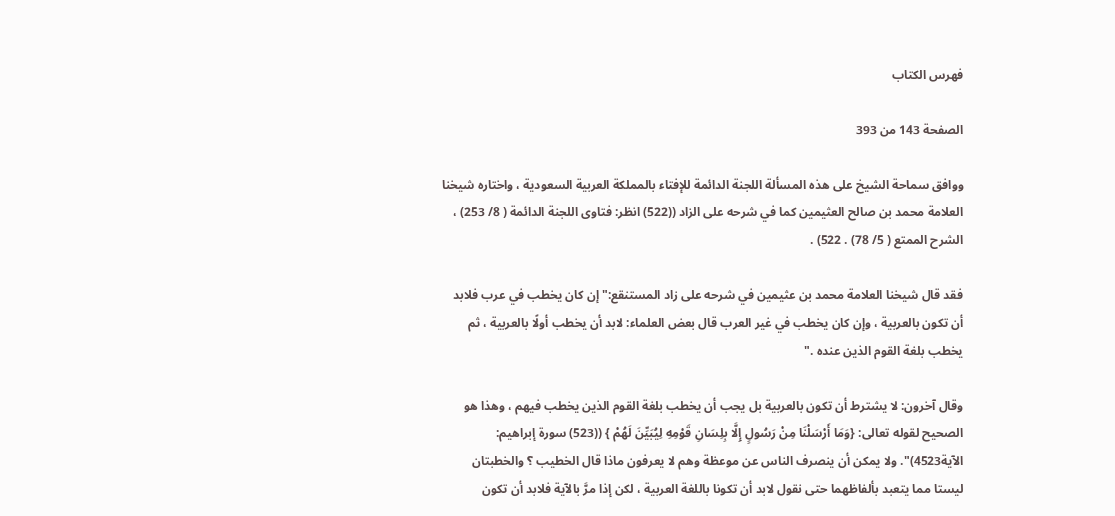فهرس الكتاب

الصفحة 143 من 393

ووافق سماحة الشيخ على هذه المسألة اللجنة الدائمة للإفتاء بالمملكة العربية السعودية ، واختاره شيخنا العلامة محمد بن صالح العثيمين كما في شرحه على الزاد ((522) انظر: فتاوى اللجنة الدائمة ( 8/ 253) ، الشرح الممتع ( 5/ 78) . 522) .

فقد قال شيخنا العلامة محمد بن عثيمين في شرحه على زاد المستنقع:"إن كان يخطب في عرب فلابد أن تكون بالعربية ، وإن كان يخطب في غير العرب قال بعض العلماء: لابد أن يخطب أولًا بالعربية ، ثم يخطب بلغة القوم الذين عنده ."

وقال آخرون: لا يشترط أن تكون بالعربية بل يجب أن يخطب بلغة القوم الذين يخطب فيهم ، وهذا هو الصحيح لقوله تعالى: {وَمَا أَرْسَلْنَا مِنْ رَسُولٍ إِلَّا بِلِسَانِ قَوْمِهِ لِيُبَيِّنَ لَهُمْ } ((523) سورة إبراهيم: الآية4523)". ولا يمكن أن ينصرف الناس عن موعظة وهم لا يعرفون ماذا قال الخطيب ؟ والخطبتان ليستا مما يتعبد بألفاظهما حتى نقول لابد أن تكونا باللغة العربية ، لكن إذا مرَّ بالآية فلابد أن تكون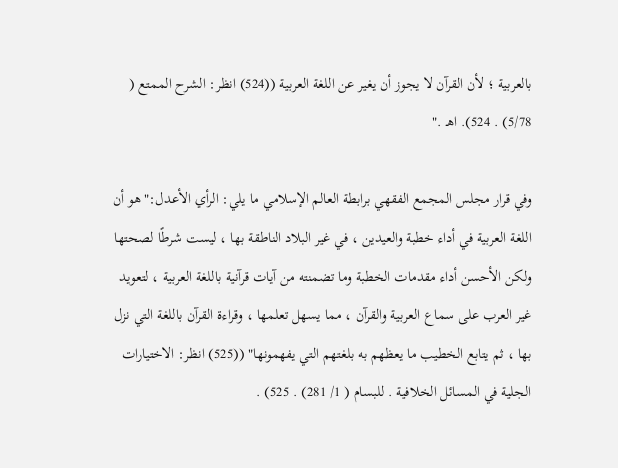بالعربية ؛ لأن القرآن لا يجوز أن يغير عن اللغة العربية ((524) انظر: الشرح الممتع ( 5/78) . 524). اهـ ."

وفي قرار مجلس المجمع الفقهي برابطة العالم الإسلامي ما يلي: الرأي الأعدل:"هو أن اللغة العربية في أداء خطبة والعيدين ، في غير البلاد الناطقة بها ، ليست شرطًا لصحتها ولكن الأحسن أداء مقدمات الخطبة وما تضمنته من آيات قرآنية باللغة العربية ، لتعويد غير العرب على سماع العربية والقرآن ، مما يسهل تعلمها ، وقراءة القرآن باللغة التي نزل بها ، ثم يتابع الخطيب ما يعظهم به بلغتهم التي يفهمونها" ((525) انظر: الاختيارات الجلية في المسائل الخلافية . للبسام ( 1/ 281) . 525) .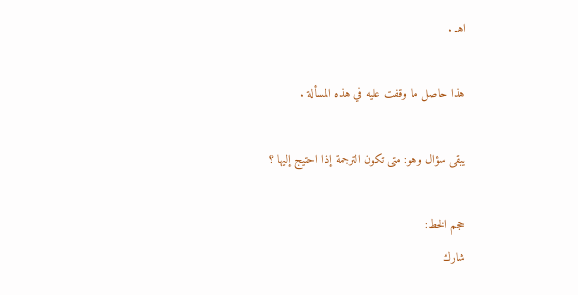اهـ .

هذا حاصل ما وقفت عليه في هذه المسألة .

يبقى سؤال وهو: متى تكون الترجمة إذا احتيج إليها ؟

حجم الخط:
شارك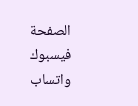الصفحة
فيسبوك واتساب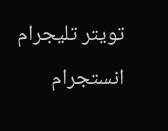تويتر تليجرام انستجرام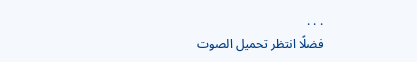. . .
فضلًا انتظر تحميل الصوت